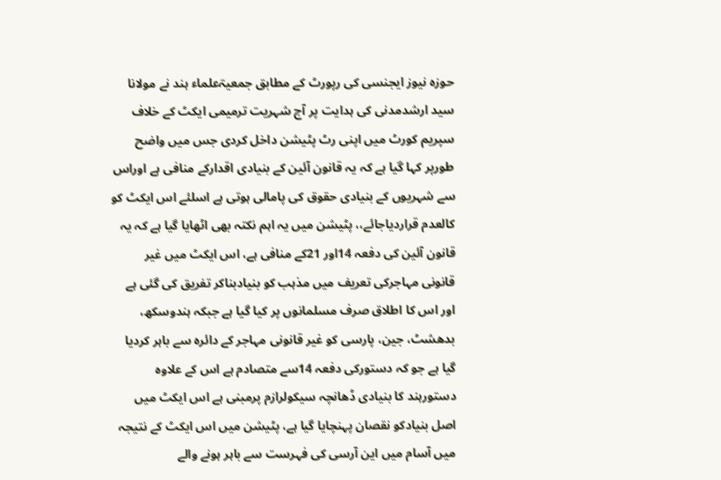حوزہ نیوز ایجنسی کی رپورٹ کے مطابق جمعیۃعلماء ہند نے مولانا سید ارشدمدنی کی ہدایت پر آج شہریت ترمیمی ایکٹ کے خلاف سپریم کورٹ میں اپنی رٹ پٹیشن داخل کردی جس میں واضح طورپر کہا گیا ہے کہ یہ قانون آئین کے بنیادی اقدارکے منافی ہے اوراس سے شہریوں کے بنیادی حقوق کی پامالی ہوتی ہے اسلئے اس ایکٹ کو کالعدم قراردیاجائے،، پٹیشن میں یہ اہم نکتہ بھی اٹھایا گیا ہے کہ یہ قانون آئین کی دفعہ 14اور 21کے منافی ہے، اس ایکٹ میں غیر قانونی مہاجرکی تعریف میں مذہب کو بنیادبناکر تفریق کی گئی ہے اور اس کا اطلاق صرف مسلمانوں پر کیا گیا ہے جبکہ ہندوسکھ، بدھشٹ، جین، پارسی کو غیر قانونی مہاجر کے دائرہ سے باہر کردیا گیا ہے جو کہ دستورکی دفعہ 14سے متصادم ہے اس کے علاوہ دستورہند کا بنیادی ڈھانچہ سیکولرازم پرمبنی ہے اس ایکٹ میں اصل بنیادکو نقصان پہنچایا گیا ہے، پٹیشن میں اس ایکٹ کے نتیجہ میں آسام میں این آرسی کی فہرست سے باہر ہونے والے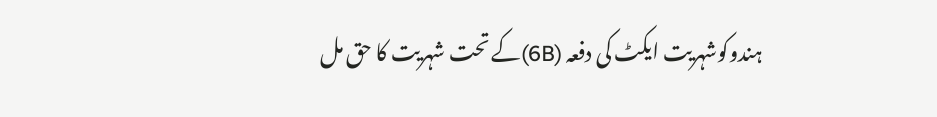ہندوکوشہریت ایکٹ کی دفعہ (6B)کے تحت شہریت کا حق مل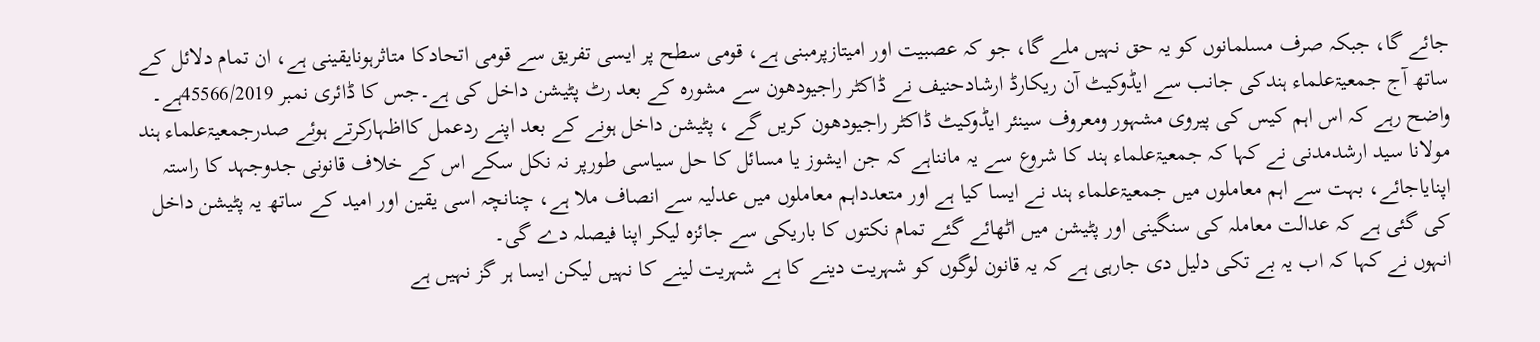جائے گا، جبکہ صرف مسلمانوں کو یہ حق نہیں ملے گا، جو کہ عصبیت اور امیتازپرمبنی ہے، قومی سطح پر ایسی تفریق سے قومی اتحادکا متاثرہونایقینی ہے، ان تمام دلائل کے ساتھ آج جمعیۃعلماء ہندکی جانب سے ایڈوکیٹ آن ریکارڈ ارشادحنیف نے ڈاکٹر راجیودھون سے مشورہ کے بعد رٹ پٹیشن داخل کی ہے۔جس کا ڈائری نمبر 45566/2019ہے۔
واضح رہے کہ اس اہم کیس کی پیروی مشہور ومعروف سینئر ایڈوکیٹ ڈاکٹر راجیودھون کریں گے ، پٹیشن داخل ہونے کے بعد اپنے ردعمل کااظہارکرتے ہوئے صدرجمعیۃعلماء ہند مولانا سید ارشدمدنی نے کہا کہ جمعیۃعلماء ہند کا شروع سے یہ مانناہے کہ جن ایشوز یا مسائل کا حل سیاسی طورپر نہ نکل سکے اس کے خلاف قانونی جدوجہد کا راستہ اپنایاجائے، بہت سے اہم معاملوں میں جمعیۃعلماء ہند نے ایسا کیا ہے اور متعدداہم معاملوں میں عدلیہ سے انصاف ملا ہے، چنانچہ اسی یقین اور امید کے ساتھ یہ پٹیشن داخل کی گئی ہے کہ عدالت معاملہ کی سنگینی اور پٹیشن میں اٹھائے گئے تمام نکتوں کا باریکی سے جائزہ لیکر اپنا فیصلہ دے گی۔
انہوں نے کہا کہ اب یہ بے تکی دلیل دی جارہی ہے کہ یہ قانون لوگوں کو شہریت دینے کا ہے شہریت لینے کا نہیں لیکن ایسا ہر گز نہیں ہے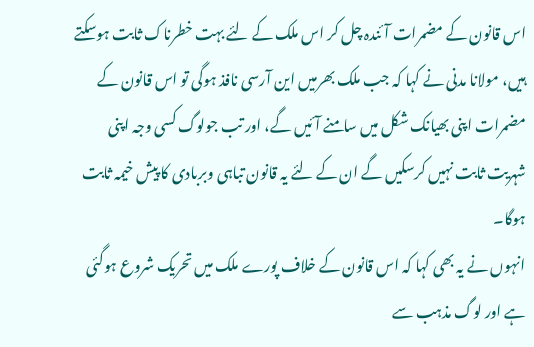اس قانون کے مضمرات آئندہ چل کر اس ملک کے لئے بہت خطرناک ثابت ہوسکتے ہیں، مولانا مدنی نے کہا کہ جب ملک بھرمیں این آرسی نافذ ہوگی تو اس قانون کے مضمرات اپنی بھیانک شکل میں سامنے آئیں گے، اور تب جولوگ کسی وجہ اپنی شہریت ثابت نہیں کرسکیں گے ان کے لئے یہ قانون تباہی وبربادی کا پیش خیمہ ثابت ہوگا۔
انہوں نے یہ بھی کہا کہ اس قانون کے خلاف پورے ملک میں تحریک شروع ہوگئی ہے اور لوگ مذہب سے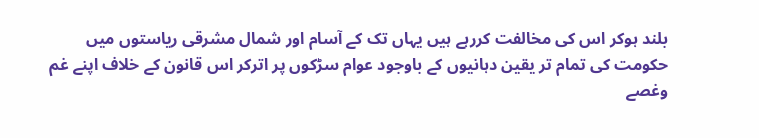بلند ہوکر اس کی مخالفت کررہے ہیں یہاں تک کے آسام اور شمال مشرقی ریاستوں میں حکومت کی تمام تر یقین دہانیوں کے باوجود عوام سڑکوں پر اترکر اس قانون کے خلاف اپنے غم وغصے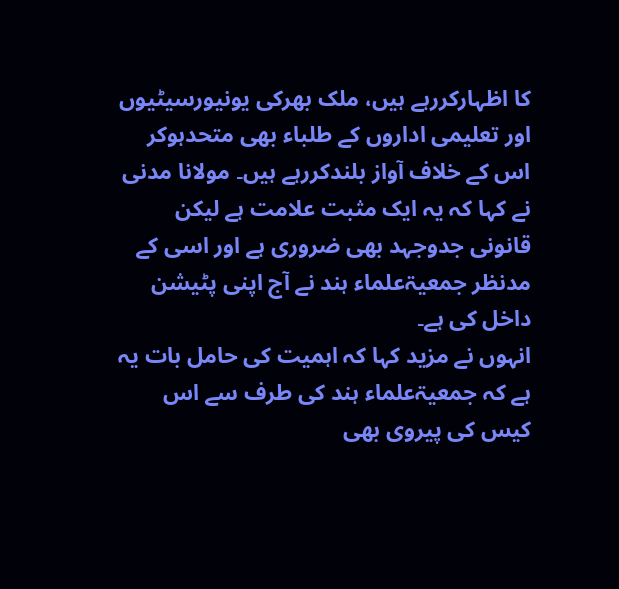کا اظہارکررہے ہیں، ملک بھرکی یونیورسیٹیوں اور تعلیمی اداروں کے طلباء بھی متحدہوکر اس کے خلاف آواز بلندکررہے ہیں۔ مولانا مدنی نے کہا کہ یہ ایک مثبت علامت ہے لیکن قانونی جدوجہد بھی ضروری ہے اور اسی کے مدنظر جمعیۃعلماء ہند نے آج اپنی پٹیشن داخل کی ہے۔
انہوں نے مزید کہا کہ اہمیت کی حامل بات یہ ہے کہ جمعیۃعلماء ہند کی طرف سے اس کیس کی پیروی بھی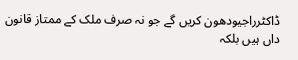ڈاکٹرراجیودھون کریں گے جو نہ صرف ملک کے ممتاز قانون داں ہیں بلکہ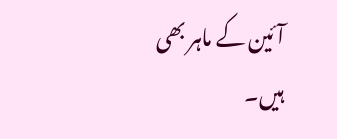آئین کے ماہر بھی ہیں۔